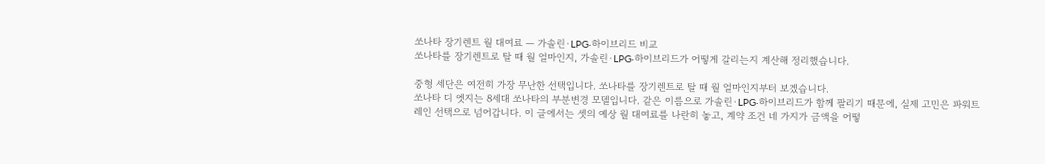쏘나타 장기렌트 월 대여료 — 가솔린·LPG·하이브리드 비교
쏘나타를 장기렌트로 탈 때 월 얼마인지, 가솔린·LPG·하이브리드가 어떻게 갈리는지 계산해 정리했습니다.

중형 세단은 여전히 가장 무난한 선택입니다. 쏘나타를 장기렌트로 탈 때 월 얼마인지부터 보겠습니다.
쏘나타 디 엣지는 8세대 쏘나타의 부분변경 모델입니다. 같은 이름으로 가솔린·LPG·하이브리드가 함께 팔리기 때문에, 실제 고민은 파워트레인 선택으로 넘어갑니다. 이 글에서는 셋의 예상 월 대여료를 나란히 놓고, 계약 조건 네 가지가 금액을 어떻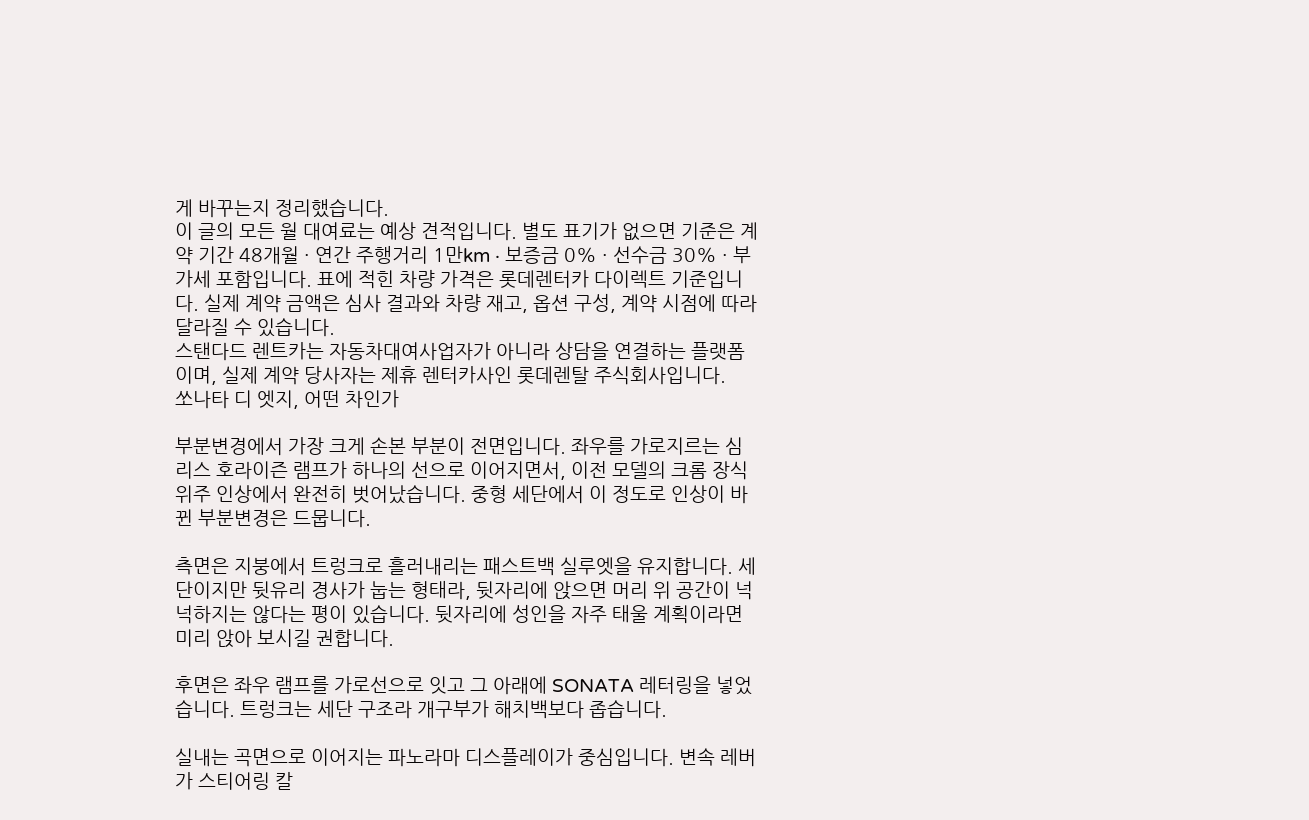게 바꾸는지 정리했습니다.
이 글의 모든 월 대여료는 예상 견적입니다. 별도 표기가 없으면 기준은 계약 기간 48개월 · 연간 주행거리 1만km · 보증금 0% · 선수금 30% · 부가세 포함입니다. 표에 적힌 차량 가격은 롯데렌터카 다이렉트 기준입니다. 실제 계약 금액은 심사 결과와 차량 재고, 옵션 구성, 계약 시점에 따라 달라질 수 있습니다.
스탠다드 렌트카는 자동차대여사업자가 아니라 상담을 연결하는 플랫폼이며, 실제 계약 당사자는 제휴 렌터카사인 롯데렌탈 주식회사입니다.
쏘나타 디 엣지, 어떤 차인가

부분변경에서 가장 크게 손본 부분이 전면입니다. 좌우를 가로지르는 심리스 호라이즌 램프가 하나의 선으로 이어지면서, 이전 모델의 크롬 장식 위주 인상에서 완전히 벗어났습니다. 중형 세단에서 이 정도로 인상이 바뀐 부분변경은 드뭅니다.

측면은 지붕에서 트렁크로 흘러내리는 패스트백 실루엣을 유지합니다. 세단이지만 뒷유리 경사가 눕는 형태라, 뒷자리에 앉으면 머리 위 공간이 넉넉하지는 않다는 평이 있습니다. 뒷자리에 성인을 자주 태울 계획이라면 미리 앉아 보시길 권합니다.

후면은 좌우 램프를 가로선으로 잇고 그 아래에 SONATA 레터링을 넣었습니다. 트렁크는 세단 구조라 개구부가 해치백보다 좁습니다.

실내는 곡면으로 이어지는 파노라마 디스플레이가 중심입니다. 변속 레버가 스티어링 칼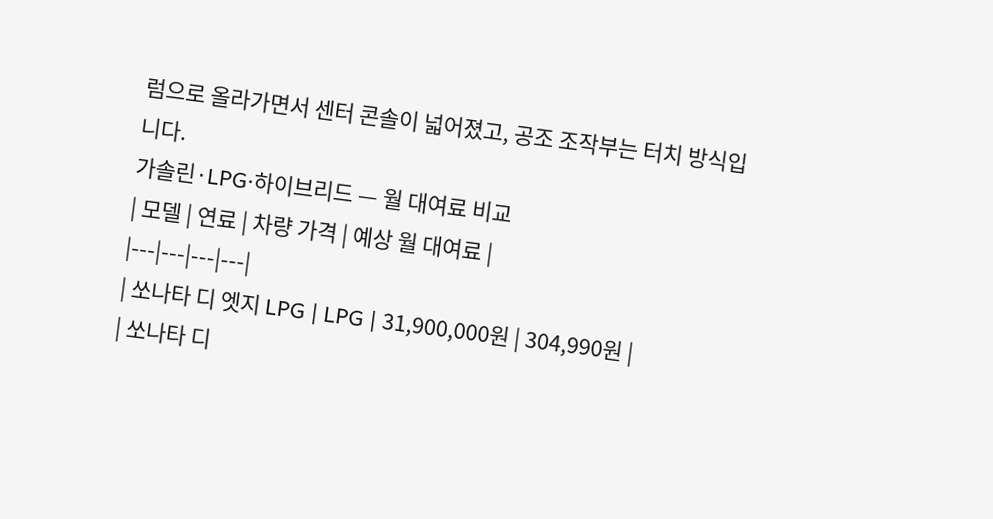럼으로 올라가면서 센터 콘솔이 넓어졌고, 공조 조작부는 터치 방식입니다.
가솔린·LPG·하이브리드 — 월 대여료 비교
| 모델 | 연료 | 차량 가격 | 예상 월 대여료 |
|---|---|---|---|
| 쏘나타 디 엣지 LPG | LPG | 31,900,000원 | 304,990원 |
| 쏘나타 디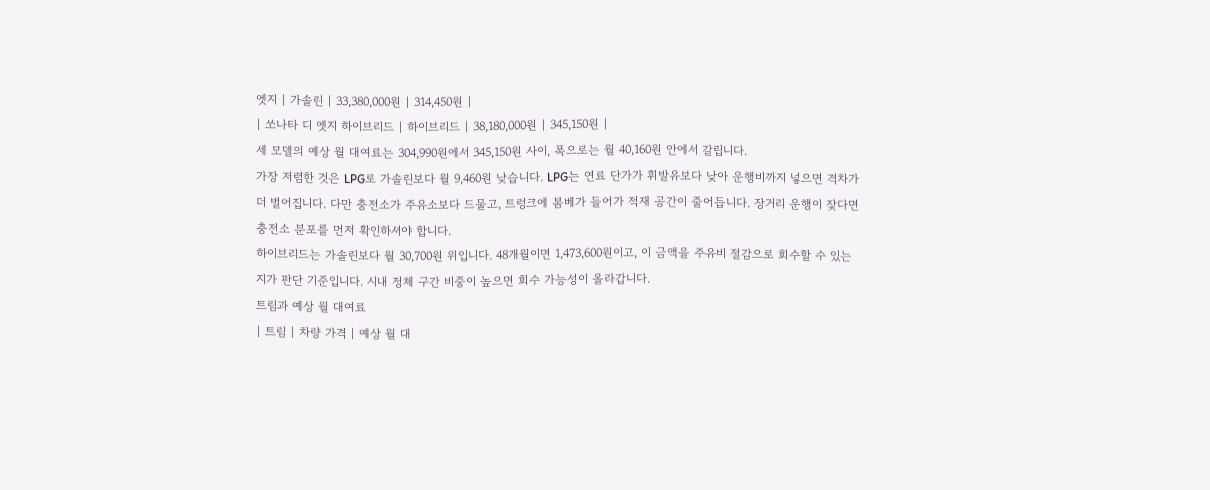엣지 | 가솔린 | 33,380,000원 | 314,450원 |
| 쏘나타 디 엣지 하이브리드 | 하이브리드 | 38,180,000원 | 345,150원 |
세 모델의 예상 월 대여료는 304,990원에서 345,150원 사이, 폭으로는 월 40,160원 안에서 갈립니다.
가장 저렴한 것은 LPG로 가솔린보다 월 9,460원 낮습니다. LPG는 연료 단가가 휘발유보다 낮아 운행비까지 넣으면 격차가 더 벌어집니다. 다만 충전소가 주유소보다 드물고, 트렁크에 봄베가 들어가 적재 공간이 줄어듭니다. 장거리 운행이 잦다면 충전소 분포를 먼저 확인하셔야 합니다.
하이브리드는 가솔린보다 월 30,700원 위입니다. 48개월이면 1,473,600원이고, 이 금액을 주유비 절감으로 회수할 수 있는지가 판단 기준입니다. 시내 정체 구간 비중이 높으면 회수 가능성이 올라갑니다.
트림과 예상 월 대여료
| 트림 | 차량 가격 | 예상 월 대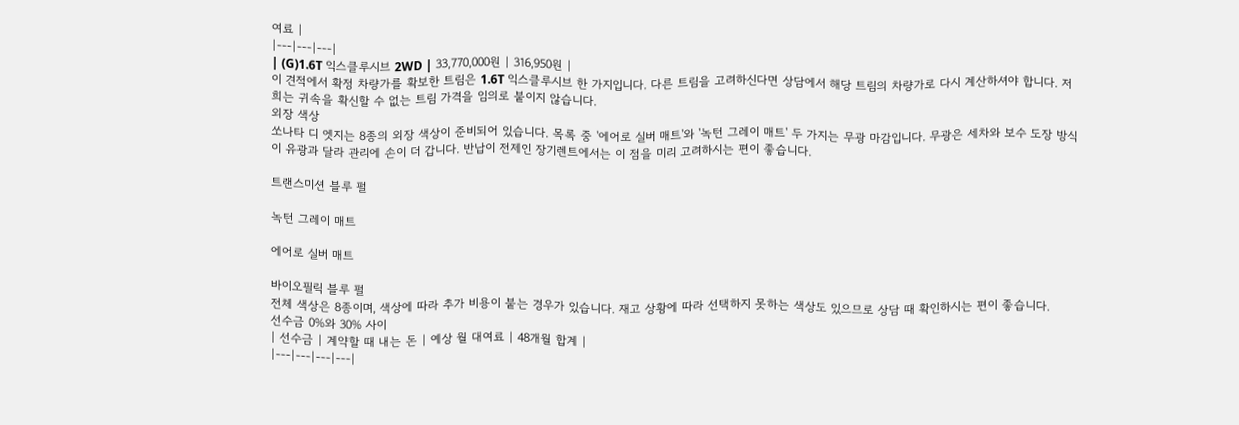여료 |
|---|---|---|
| (G)1.6T 익스클루시브 2WD | 33,770,000원 | 316,950원 |
이 견적에서 확정 차량가를 확보한 트림은 1.6T 익스클루시브 한 가지입니다. 다른 트림을 고려하신다면 상담에서 해당 트림의 차량가로 다시 계산하셔야 합니다. 저희는 귀속을 확신할 수 없는 트림 가격을 임의로 붙이지 않습니다.
외장 색상
쏘나타 디 엣지는 8종의 외장 색상이 준비되어 있습니다. 목록 중 '에어로 실버 매트'와 '녹턴 그레이 매트' 두 가지는 무광 마감입니다. 무광은 세차와 보수 도장 방식이 유광과 달라 관리에 손이 더 갑니다. 반납이 전제인 장기렌트에서는 이 점을 미리 고려하시는 편이 좋습니다.

트랜스미션 블루 펄

녹턴 그레이 매트

에어로 실버 매트

바이오필릭 블루 펄
전체 색상은 8종이며, 색상에 따라 추가 비용이 붙는 경우가 있습니다. 재고 상황에 따라 선택하지 못하는 색상도 있으므로 상담 때 확인하시는 편이 좋습니다.
선수금 0%와 30% 사이
| 선수금 | 계약할 때 내는 돈 | 예상 월 대여료 | 48개월 합계 |
|---|---|---|---|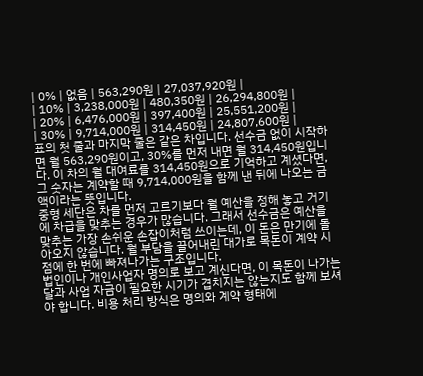| 0% | 없음 | 563,290원 | 27,037,920원 |
| 10% | 3,238,000원 | 480,350원 | 26,294,800원 |
| 20% | 6,476,000원 | 397,400원 | 25,551,200원 |
| 30% | 9,714,000원 | 314,450원 | 24,807,600원 |
표의 첫 줄과 마지막 줄은 같은 차입니다. 선수금 없이 시작하면 월 563,290원이고, 30%를 먼저 내면 월 314,450원입니다. 이 차의 월 대여료를 314,450원으로 기억하고 계셨다면, 그 숫자는 계약할 때 9,714,000원을 함께 낸 뒤에 나오는 금액이라는 뜻입니다.
중형 세단은 차를 먼저 고르기보다 월 예산을 정해 놓고 거기에 차급을 맞추는 경우가 많습니다. 그래서 선수금은 예산을 맞추는 가장 손쉬운 손잡이처럼 쓰이는데, 이 돈은 만기에 돌아오지 않습니다. 월 부담을 끌어내린 대가로 목돈이 계약 시점에 한 번에 빠져나가는 구조입니다.
법인이나 개인사업자 명의로 보고 계신다면, 이 목돈이 나가는 달과 사업 자금이 필요한 시기가 겹치지는 않는지도 함께 보셔야 합니다. 비용 처리 방식은 명의와 계약 형태에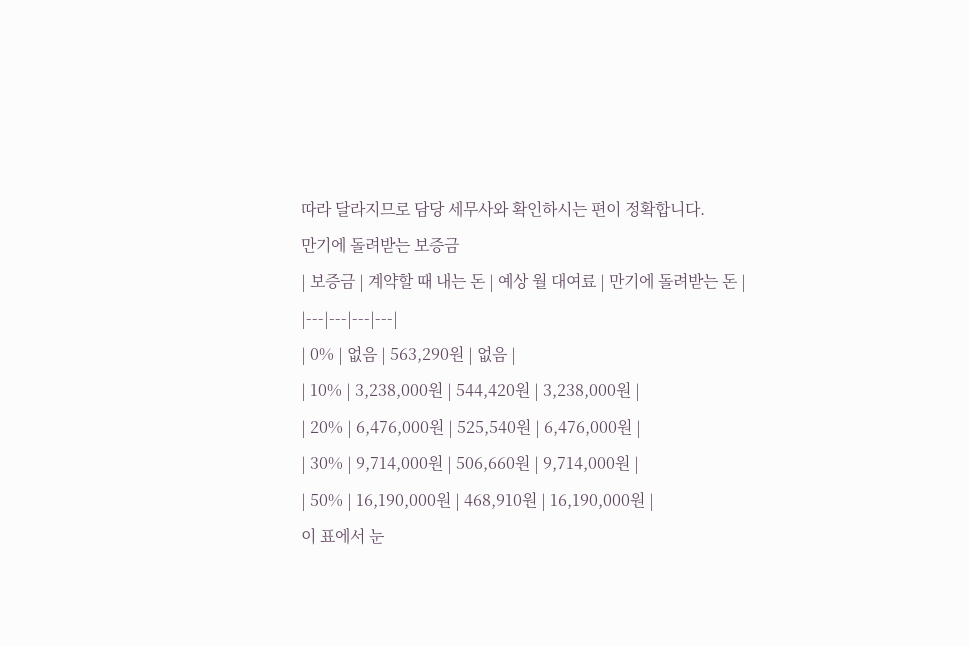따라 달라지므로 담당 세무사와 확인하시는 편이 정확합니다.
만기에 돌려받는 보증금
| 보증금 | 계약할 때 내는 돈 | 예상 월 대여료 | 만기에 돌려받는 돈 |
|---|---|---|---|
| 0% | 없음 | 563,290원 | 없음 |
| 10% | 3,238,000원 | 544,420원 | 3,238,000원 |
| 20% | 6,476,000원 | 525,540원 | 6,476,000원 |
| 30% | 9,714,000원 | 506,660원 | 9,714,000원 |
| 50% | 16,190,000원 | 468,910원 | 16,190,000원 |
이 표에서 눈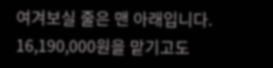여겨보실 줄은 맨 아래입니다. 16,190,000원을 맡기고도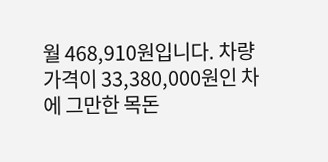월 468,910원입니다. 차량 가격이 33,380,000원인 차에 그만한 목돈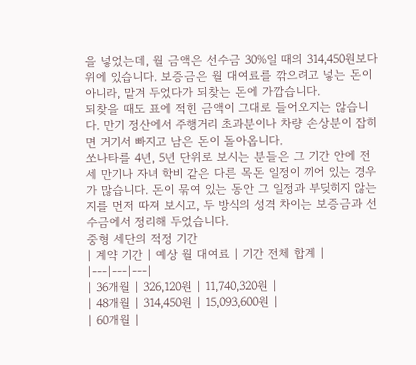을 넣었는데, 월 금액은 선수금 30%일 때의 314,450원보다 위에 있습니다. 보증금은 월 대여료를 깎으려고 넣는 돈이 아니라, 맡겨 두었다가 되찾는 돈에 가깝습니다.
되찾을 때도 표에 적힌 금액이 그대로 들어오지는 않습니다. 만기 정산에서 주행거리 초과분이나 차량 손상분이 잡히면 거기서 빠지고 남은 돈이 돌아옵니다.
쏘나타를 4년, 5년 단위로 보시는 분들은 그 기간 안에 전세 만기나 자녀 학비 같은 다른 목돈 일정이 끼어 있는 경우가 많습니다. 돈이 묶여 있는 동안 그 일정과 부딪히지 않는지를 먼저 따져 보시고, 두 방식의 성격 차이는 보증금과 선수금에서 정리해 두었습니다.
중형 세단의 적정 기간
| 계약 기간 | 예상 월 대여료 | 기간 전체 합계 |
|---|---|---|
| 36개월 | 326,120원 | 11,740,320원 |
| 48개월 | 314,450원 | 15,093,600원 |
| 60개월 |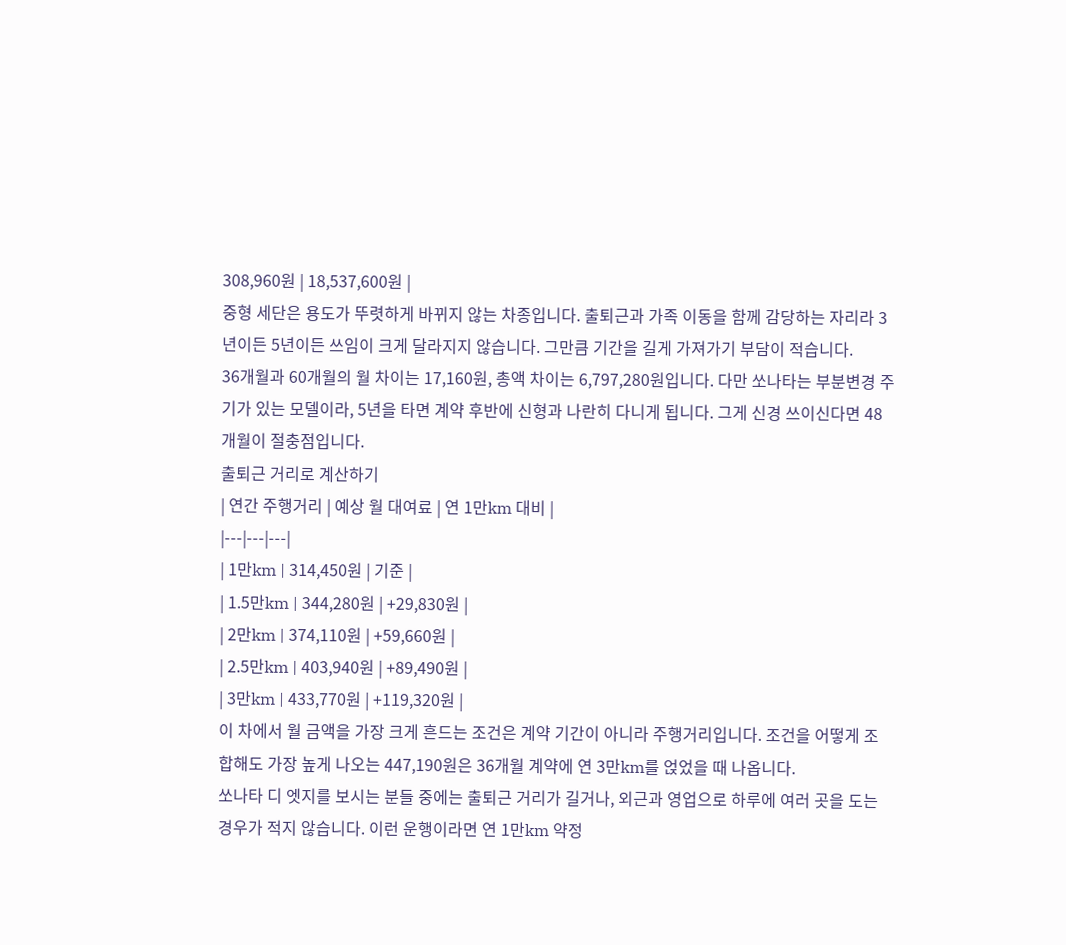308,960원 | 18,537,600원 |
중형 세단은 용도가 뚜렷하게 바뀌지 않는 차종입니다. 출퇴근과 가족 이동을 함께 감당하는 자리라 3년이든 5년이든 쓰임이 크게 달라지지 않습니다. 그만큼 기간을 길게 가져가기 부담이 적습니다.
36개월과 60개월의 월 차이는 17,160원, 총액 차이는 6,797,280원입니다. 다만 쏘나타는 부분변경 주기가 있는 모델이라, 5년을 타면 계약 후반에 신형과 나란히 다니게 됩니다. 그게 신경 쓰이신다면 48개월이 절충점입니다.
출퇴근 거리로 계산하기
| 연간 주행거리 | 예상 월 대여료 | 연 1만km 대비 |
|---|---|---|
| 1만km | 314,450원 | 기준 |
| 1.5만km | 344,280원 | +29,830원 |
| 2만km | 374,110원 | +59,660원 |
| 2.5만km | 403,940원 | +89,490원 |
| 3만km | 433,770원 | +119,320원 |
이 차에서 월 금액을 가장 크게 흔드는 조건은 계약 기간이 아니라 주행거리입니다. 조건을 어떻게 조합해도 가장 높게 나오는 447,190원은 36개월 계약에 연 3만km를 얹었을 때 나옵니다.
쏘나타 디 엣지를 보시는 분들 중에는 출퇴근 거리가 길거나, 외근과 영업으로 하루에 여러 곳을 도는 경우가 적지 않습니다. 이런 운행이라면 연 1만km 약정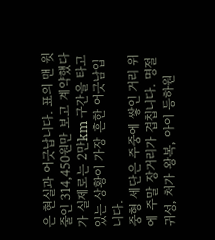은 현실과 어긋납니다. 표의 맨 윗줄인 314,450원만 보고 계약했다가 실제로는 2만km 구간을 타고 있는 상황이 가장 흔한 어긋남입니다.
중형 세단은 주중에 쌓인 거리 위에 주말 장거리가 겹칩니다. 명절 귀성, 처가 왕복, 아이 등하원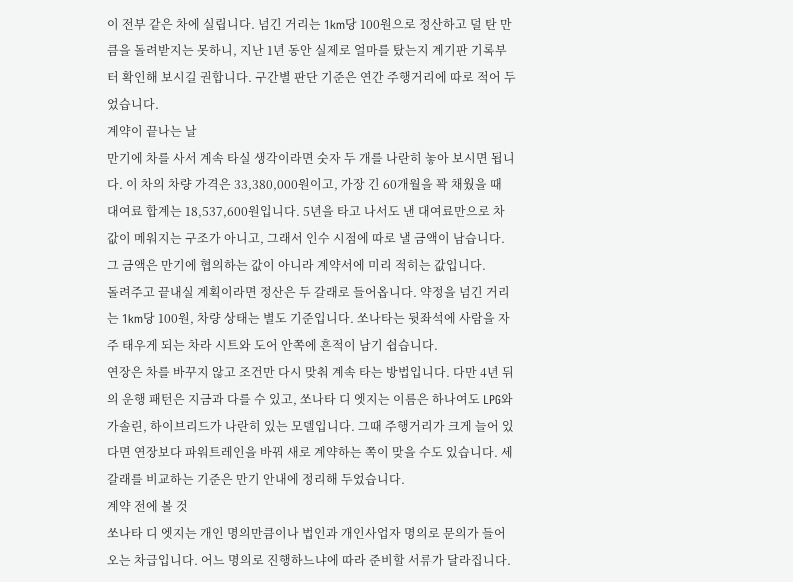이 전부 같은 차에 실립니다. 넘긴 거리는 1km당 100원으로 정산하고 덜 탄 만큼을 돌려받지는 못하니, 지난 1년 동안 실제로 얼마를 탔는지 계기판 기록부터 확인해 보시길 권합니다. 구간별 판단 기준은 연간 주행거리에 따로 적어 두었습니다.
계약이 끝나는 날
만기에 차를 사서 계속 타실 생각이라면 숫자 두 개를 나란히 놓아 보시면 됩니다. 이 차의 차량 가격은 33,380,000원이고, 가장 긴 60개월을 꽉 채웠을 때 대여료 합계는 18,537,600원입니다. 5년을 타고 나서도 낸 대여료만으로 차값이 메워지는 구조가 아니고, 그래서 인수 시점에 따로 낼 금액이 남습니다. 그 금액은 만기에 협의하는 값이 아니라 계약서에 미리 적히는 값입니다.
돌려주고 끝내실 계획이라면 정산은 두 갈래로 들어옵니다. 약정을 넘긴 거리는 1km당 100원, 차량 상태는 별도 기준입니다. 쏘나타는 뒷좌석에 사람을 자주 태우게 되는 차라 시트와 도어 안쪽에 흔적이 남기 쉽습니다.
연장은 차를 바꾸지 않고 조건만 다시 맞춰 계속 타는 방법입니다. 다만 4년 뒤의 운행 패턴은 지금과 다를 수 있고, 쏘나타 디 엣지는 이름은 하나여도 LPG와 가솔린, 하이브리드가 나란히 있는 모델입니다. 그때 주행거리가 크게 늘어 있다면 연장보다 파워트레인을 바꿔 새로 계약하는 쪽이 맞을 수도 있습니다. 세 갈래를 비교하는 기준은 만기 안내에 정리해 두었습니다.
계약 전에 볼 것
쏘나타 디 엣지는 개인 명의만큼이나 법인과 개인사업자 명의로 문의가 들어오는 차급입니다. 어느 명의로 진행하느냐에 따라 준비할 서류가 달라집니다.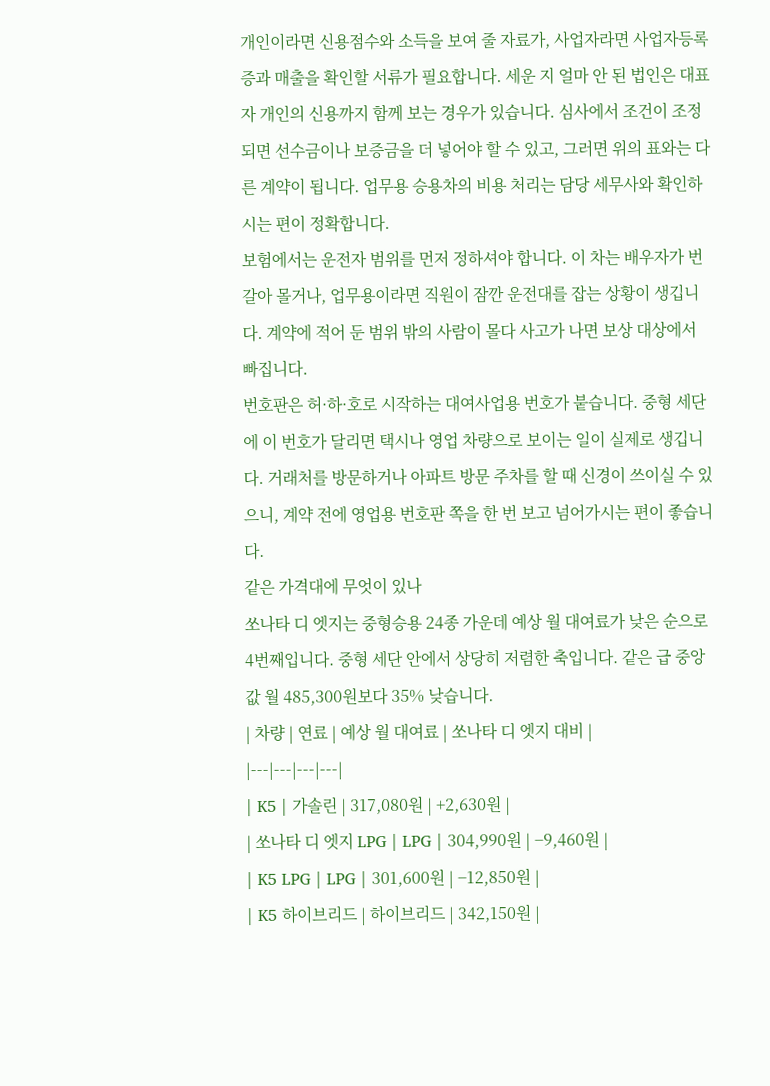개인이라면 신용점수와 소득을 보여 줄 자료가, 사업자라면 사업자등록증과 매출을 확인할 서류가 필요합니다. 세운 지 얼마 안 된 법인은 대표자 개인의 신용까지 함께 보는 경우가 있습니다. 심사에서 조건이 조정되면 선수금이나 보증금을 더 넣어야 할 수 있고, 그러면 위의 표와는 다른 계약이 됩니다. 업무용 승용차의 비용 처리는 담당 세무사와 확인하시는 편이 정확합니다.
보험에서는 운전자 범위를 먼저 정하셔야 합니다. 이 차는 배우자가 번갈아 몰거나, 업무용이라면 직원이 잠깐 운전대를 잡는 상황이 생깁니다. 계약에 적어 둔 범위 밖의 사람이 몰다 사고가 나면 보상 대상에서 빠집니다.
번호판은 허·하·호로 시작하는 대여사업용 번호가 붙습니다. 중형 세단에 이 번호가 달리면 택시나 영업 차량으로 보이는 일이 실제로 생깁니다. 거래처를 방문하거나 아파트 방문 주차를 할 때 신경이 쓰이실 수 있으니, 계약 전에 영업용 번호판 쪽을 한 번 보고 넘어가시는 편이 좋습니다.
같은 가격대에 무엇이 있나
쏘나타 디 엣지는 중형승용 24종 가운데 예상 월 대여료가 낮은 순으로 4번째입니다. 중형 세단 안에서 상당히 저렴한 축입니다. 같은 급 중앙값 월 485,300원보다 35% 낮습니다.
| 차량 | 연료 | 예상 월 대여료 | 쏘나타 디 엣지 대비 |
|---|---|---|---|
| K5 | 가솔린 | 317,080원 | +2,630원 |
| 쏘나타 디 엣지 LPG | LPG | 304,990원 | −9,460원 |
| K5 LPG | LPG | 301,600원 | −12,850원 |
| K5 하이브리드 | 하이브리드 | 342,150원 |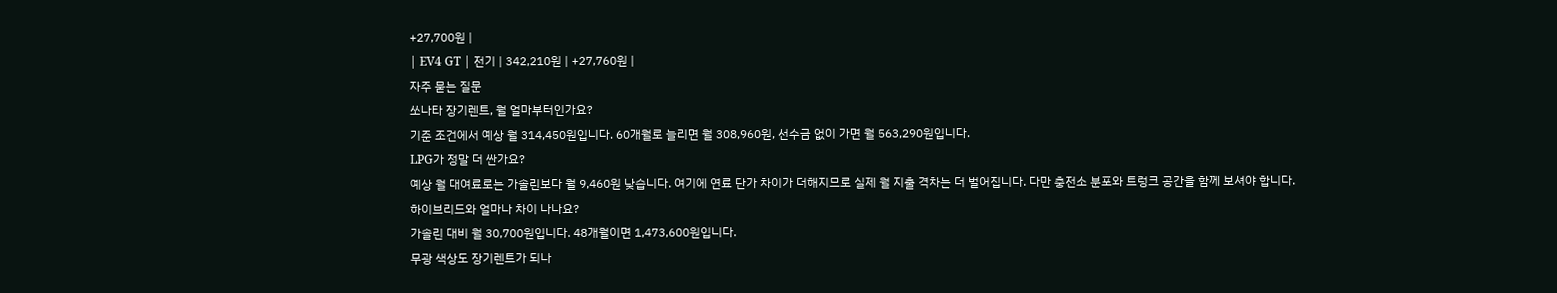+27,700원 |
| EV4 GT | 전기 | 342,210원 | +27,760원 |
자주 묻는 질문
쏘나타 장기렌트, 월 얼마부터인가요?
기준 조건에서 예상 월 314,450원입니다. 60개월로 늘리면 월 308,960원, 선수금 없이 가면 월 563,290원입니다.
LPG가 정말 더 싼가요?
예상 월 대여료로는 가솔린보다 월 9,460원 낮습니다. 여기에 연료 단가 차이가 더해지므로 실제 월 지출 격차는 더 벌어집니다. 다만 충전소 분포와 트렁크 공간을 함께 보셔야 합니다.
하이브리드와 얼마나 차이 나나요?
가솔린 대비 월 30,700원입니다. 48개월이면 1,473,600원입니다.
무광 색상도 장기렌트가 되나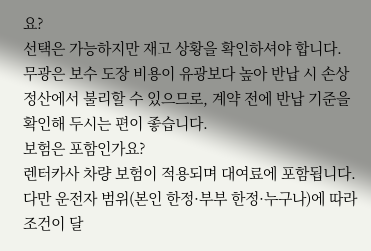요?
선택은 가능하지만 재고 상황을 확인하셔야 합니다. 무광은 보수 도장 비용이 유광보다 높아 반납 시 손상 정산에서 불리할 수 있으므로, 계약 전에 반납 기준을 확인해 두시는 편이 좋습니다.
보험은 포함인가요?
렌터카사 차량 보험이 적용되며 대여료에 포함됩니다. 다만 운전자 범위(본인 한정·부부 한정·누구나)에 따라 조건이 달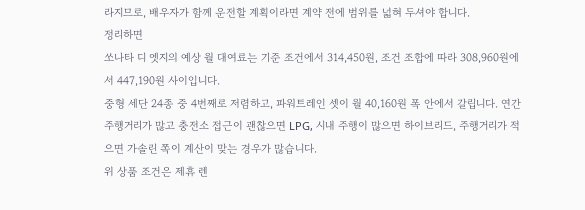라지므로, 배우자가 함께 운전할 계획이라면 계약 전에 범위를 넓혀 두셔야 합니다.
정리하면
쏘나타 디 엣지의 예상 월 대여료는 기준 조건에서 314,450원, 조건 조합에 따라 308,960원에서 447,190원 사이입니다.
중형 세단 24종 중 4번째로 저렴하고, 파워트레인 셋이 월 40,160원 폭 안에서 갈립니다. 연간 주행거리가 많고 충전소 접근이 괜찮으면 LPG, 시내 주행이 많으면 하이브리드, 주행거리가 적으면 가솔린 쪽이 계산이 맞는 경우가 많습니다.
위 상품 조건은 제휴 렌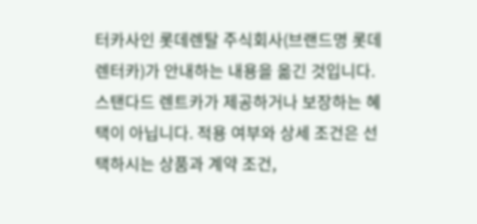터카사인 롯데렌탈 주식회사(브랜드명 롯데렌터카)가 안내하는 내용을 옮긴 것입니다. 스탠다드 렌트카가 제공하거나 보장하는 혜택이 아닙니다. 적용 여부와 상세 조건은 선택하시는 상품과 계약 조건,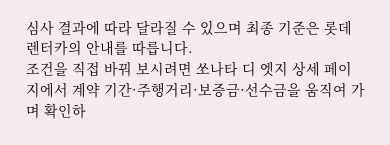심사 결과에 따라 달라질 수 있으며 최종 기준은 롯데렌터카의 안내를 따릅니다.
조건을 직접 바꿔 보시려면 쏘나타 디 엣지 상세 페이지에서 계약 기간·주행거리·보증금·선수금을 움직여 가며 확인하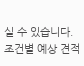실 수 있습니다.
조건별 예상 견적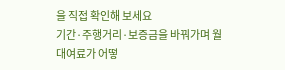을 직접 확인해 보세요
기간·주행거리·보증금을 바꿔가며 월 대여료가 어떻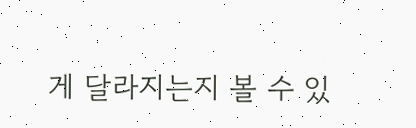게 달라지는지 볼 수 있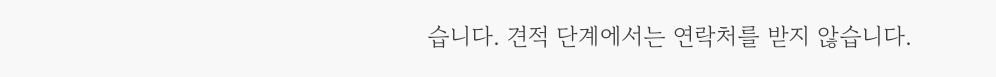습니다. 견적 단계에서는 연락처를 받지 않습니다.